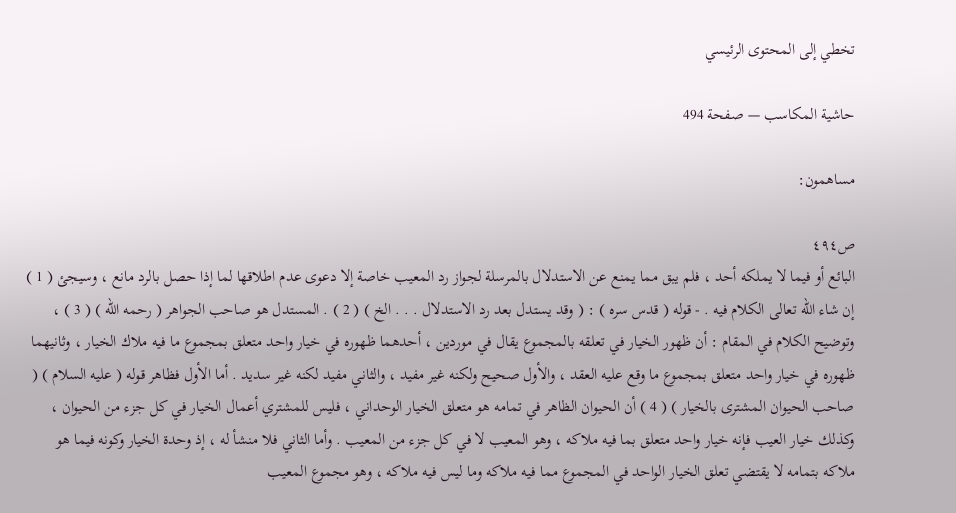تخطي إلى المحتوى الرئيسي

حاشية المكاسب — صفحة 494

مساهمون:

ص٤٩٤
البائع أو فيما لا يملكه أحد ، فلم يبق مما يمنع عن الاستدلال بالمرسلة لجواز رد المعيب خاصة إلا دعوى عدم اطلاقها لما إذا حصل بالرد مانع ، وسيجئ ( 1 ) إن شاء الله تعالى الكلام فيه . - قوله ( قدس سره ) : ( وقد يستدل بعد رد الاستدلال . . . الخ ) ( 2 ) . المستدل هو صاحب الجواهر ( رحمه الله ) ( 3 ) ، وتوضيح الكلام في المقام : أن ظهور الخيار في تعلقه بالمجموع يقال في موردين ، أحدهما ظهوره في خيار واحد متعلق بمجموع ما فيه ملاك الخيار ، وثانيهما ظهوره في خيار واحد متعلق بمجموع ما وقع عليه العقد ، والأول صحيح ولكنه غير مفيد ، والثاني مفيد لكنه غير سديد . أما الأول فظاهر قوله ( عليه السلام ) ( صاحب الحيوان المشترى بالخيار ) ( 4 ) أن الحيوان الظاهر في تمامه هو متعلق الخيار الوحداني ، فليس للمشتري أعمال الخيار في كل جزء من الحيوان ، وكذلك خيار العيب فإنه خيار واحد متعلق بما فيه ملاكه ، وهو المعيب لا في كل جزء من المعيب . وأما الثاني فلا منشأ له ، إذ وحدة الخيار وكونه فيما هو ملاكه بتمامه لا يقتضي تعلق الخيار الواحد في المجموع مما فيه ملاكه وما ليس فيه ملاكه ، وهو مجموع المعيب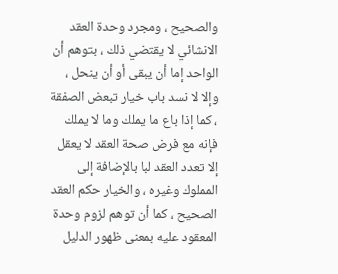والصحيح ، ومجرد وحدة العقد الانشائي لا يقتضي ذلك ، بتوهم أن الواحد إما أن يبقى أو أن ينحل ، وإلا لا نسد باب خيار تبعض الصفقة ، كما إذا باع ما يملك وما لا يملك فإنه مع فرض صحة العقد لا يعقل إلا تعدد العقد لبا بالإضافة إلى المملوك وغيره ، والخيار حكم العقد الصحيح ، كما أن توهم لزوم وحدة المعقود عليه بمعنى ظهور الدليل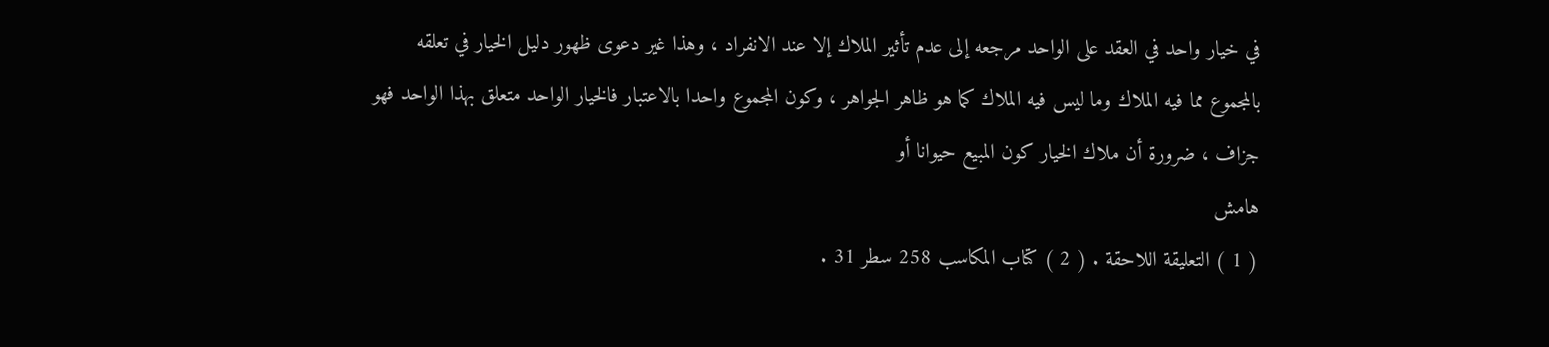في خيار واحد في العقد على الواحد مرجعه إلى عدم تأثير الملاك إلا عند الانفراد ، وهذا غير دعوى ظهور دليل الخيار في تعلقه بالمجموع مما فيه الملاك وما ليس فيه الملاك كما هو ظاهر الجواهر ، وكون المجموع واحدا بالاعتبار فالخيار الواحد متعلق بهذا الواحد فهو جزاف ، ضرورة أن ملاك الخيار كون المبيع حيوانا أو
هامش
( 1 ) التعليقة اللاحقة . ( 2 ) كتاب المكاسب 258 سطر 31 .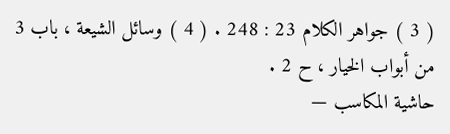( 3 ) جواهر الكلام 23 : 248 . ( 4 ) وسائل الشيعة ، باب 3 من أبواب الخيار ، ح 2 .
حاشية المكاسب —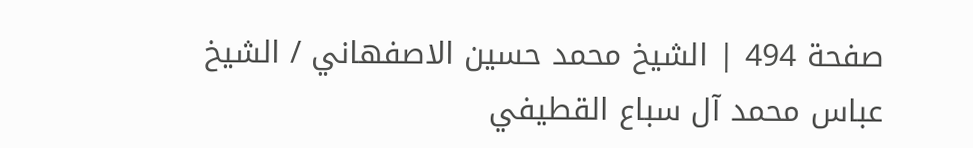صفحة 494 | الشيخ محمد حسين الاصفهاني / الشيخ عباس محمد آل سباع القطيفي